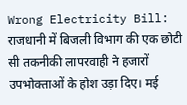Wrong Electricity Bill: राजधानी में बिजली विभाग की एक छोटी सी तकनीकी लापरवाही ने हजारों उपभोक्ताओं के होश उड़ा दिए। मई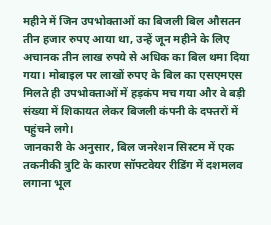महीने में जिन उपभोक्ताओं का बिजली बिल औसतन तीन हजार रुपए आया था, उन्हें जून महीने के लिए अचानक तीन लाख रुपये से अधिक का बिल थमा दिया गया। मोबाइल पर लाखों रुपए के बिल का एसएमएस मिलते ही उपभोक्ताओं में हड़कंप मच गया और वे बड़ी संख्या में शिकायत लेकर बिजली कंपनी के दफ्तरों में पहुंचने लगे।
जानकारी के अनुसार, बिल जनरेशन सिस्टम में एक तकनीकी त्रुटि के कारण सॉफ्टवेयर रीडिंग में दशमलव लगाना भूल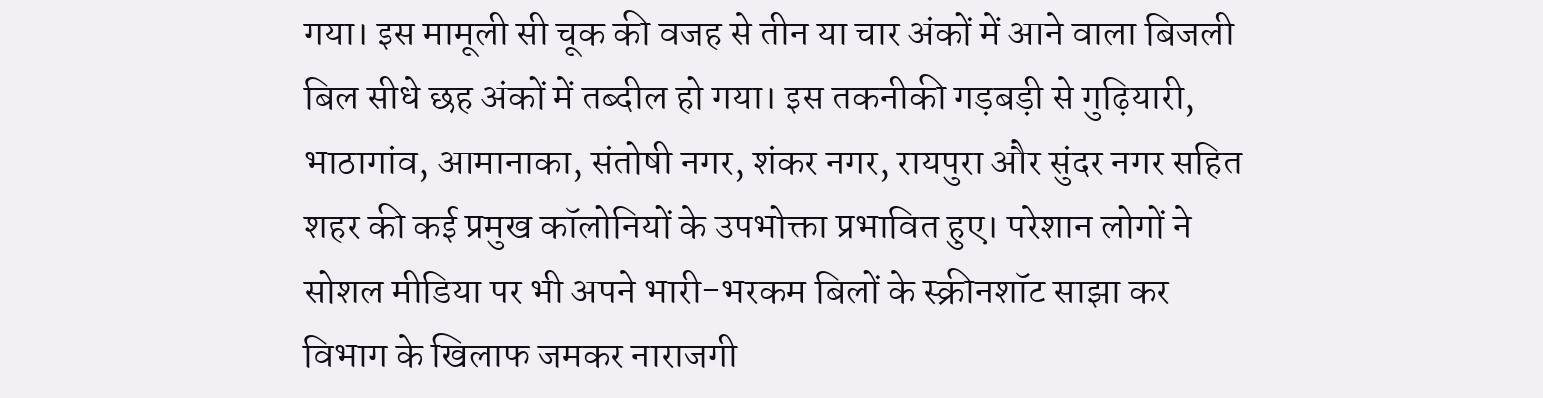गया। इस मामूली सी चूक की वजह से तीन या चार अंकों में आने वाला बिजली बिल सीधे छह अंकों में तब्दील हो गया। इस तकनीकी गड़बड़ी से गुढ़ियारी, भाठागांव, आमानाका, संतोषी नगर, शंकर नगर, रायपुरा और सुंदर नगर सहित शहर की कई प्रमुख कॉलोनियों के उपभोक्ता प्रभावित हुए। परेशान लोगों ने सोशल मीडिया पर भी अपने भारी-भरकम बिलों के स्क्रीनशॉट साझा कर विभाग के खिलाफ जमकर नाराजगी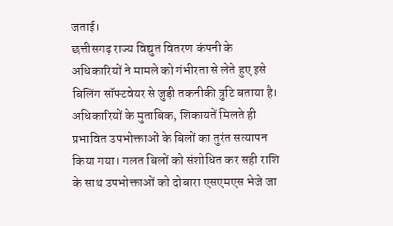जताई।
छत्तीसगढ़ राज्य विद्युत वितरण कंपनी के अधिकारियों ने मामले को गंभीरता से लेते हुए इसे बिलिंग सॉफ्टवेयर से जुड़ी तकनीकी त्रुटि बताया है। अधिकारियों के मुताबिक, शिकायतें मिलते ही प्रभावित उपभोक्ताओं के बिलों का तुरंत सत्यापन किया गया। गलत बिलों को संशोधित कर सही राशि के साथ उपभोक्ताओं को दोबारा एसएमएस भेजे जा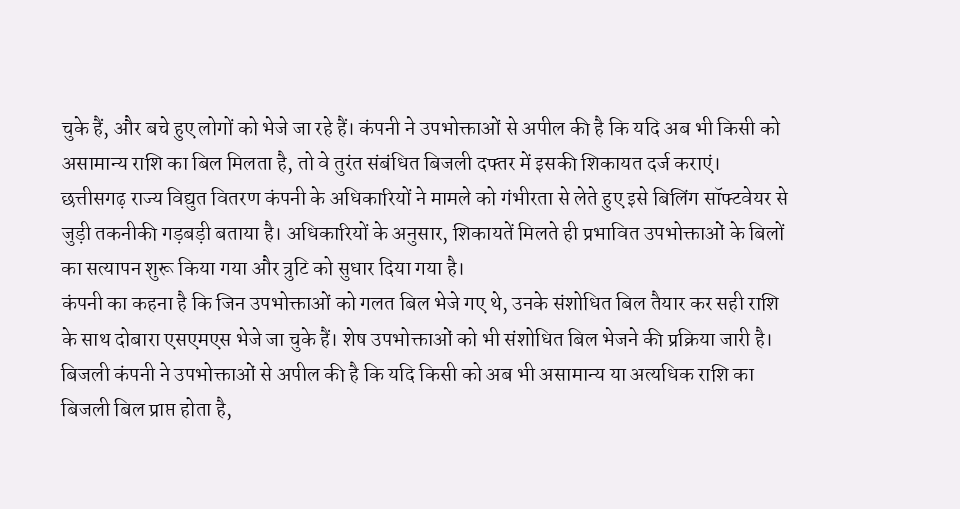चुके हैं, और बचे हुए लोगों को भेजे जा रहे हैं। कंपनी ने उपभोक्ताओं से अपील की है कि यदि अब भी किसी को असामान्य राशि का बिल मिलता है, तो वे तुरंत संबंधित बिजली दफ्तर में इसकी शिकायत दर्ज कराएं।
छत्तीसगढ़ राज्य विद्युत वितरण कंपनी के अधिकारियों ने मामले को गंभीरता से लेते हुए इसे बिलिंग सॉफ्टवेयर से जुड़ी तकनीकी गड़बड़ी बताया है। अधिकारियों के अनुसार, शिकायतें मिलते ही प्रभावित उपभोक्ताओं के बिलों का सत्यापन शुरू किया गया और त्रुटि को सुधार दिया गया है।
कंपनी का कहना है कि जिन उपभोक्ताओं को गलत बिल भेजे गए थे, उनके संशोधित बिल तैयार कर सही राशि के साथ दोबारा एसएमएस भेजे जा चुके हैं। शेष उपभोक्ताओं को भी संशोधित बिल भेजने की प्रक्रिया जारी है।
बिजली कंपनी ने उपभोक्ताओं से अपील की है कि यदि किसी को अब भी असामान्य या अत्यधिक राशि का बिजली बिल प्राप्त होता है,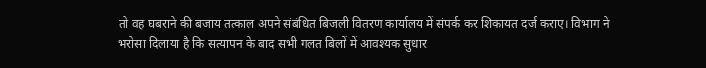तो वह घबराने की बजाय तत्काल अपने संबंधित बिजली वितरण कार्यालय में संपर्क कर शिकायत दर्ज कराए। विभाग ने भरोसा दिलाया है कि सत्यापन के बाद सभी गलत बिलों में आवश्यक सुधार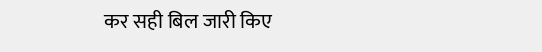कर सही बिल जारी किए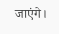जाएंगे।